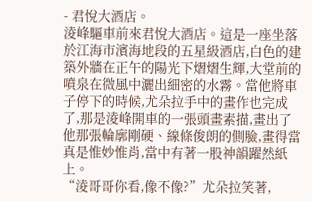- 君悅大酒店。
淩峰驅車前來君悅大酒店。這是一座坐落於江海市濱海地段的五星級酒店,白色的建築外牆在正午的陽光下熠熠生輝,大堂前的噴泉在微風中灑出細密的水霧。當他將車子停下的時候,尤朵拉手中的畫作也完成了,那是淩峰開車的一張頭畫素描,畫出了他那張輪廓剛硬、線條俊朗的側臉,畫得當真是惟妙惟肖,當中有著一股神韻躍然紙上。
“淩哥哥你看,像不像?”尤朵拉笑著,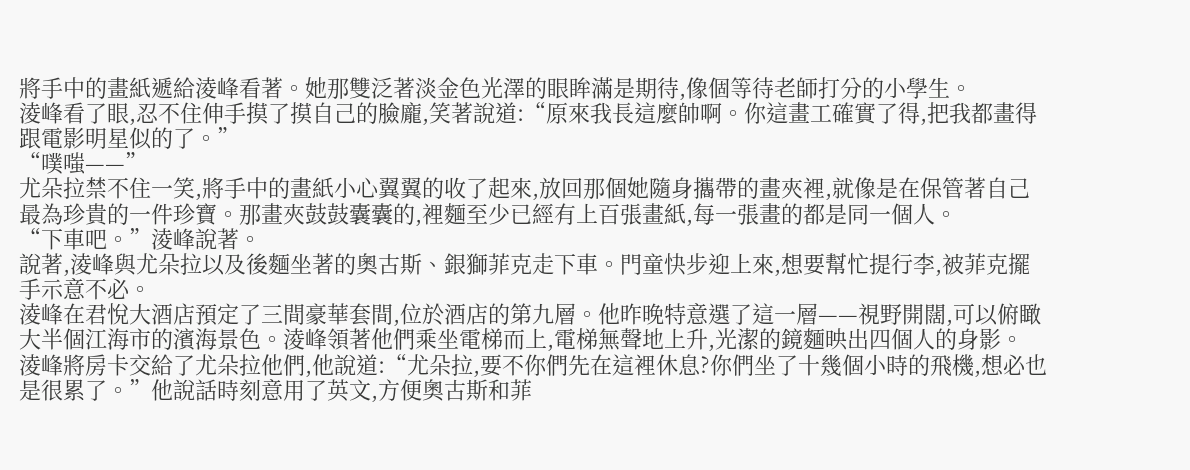將手中的畫紙遞給淩峰看著。她那雙泛著淡金色光澤的眼眸滿是期待,像個等待老師打分的小學生。
淩峰看了眼,忍不住伸手摸了摸自己的臉龐,笑著說道:“原來我長這麼帥啊。你這畫工確實了得,把我都畫得跟電影明星似的了。”
“噗嗤——”
尤朵拉禁不住一笑,將手中的畫紙小心翼翼的收了起來,放回那個她隨身攜帶的畫夾裡,就像是在保管著自己最為珍貴的一件珍寶。那畫夾鼓鼓囊囊的,裡麵至少已經有上百張畫紙,每一張畫的都是同一個人。
“下車吧。”淩峰說著。
說著,淩峰與尤朵拉以及後麵坐著的奧古斯、銀獅菲克走下車。門童快步迎上來,想要幫忙提行李,被菲克擺手示意不必。
淩峰在君悅大酒店預定了三間豪華套間,位於酒店的第九層。他昨晚特意選了這一層——視野開闊,可以俯瞰大半個江海市的濱海景色。淩峰領著他們乘坐電梯而上,電梯無聲地上升,光潔的鏡麵映出四個人的身影。
淩峰將房卡交給了尤朵拉他們,他說道:“尤朵拉,要不你們先在這裡休息?你們坐了十幾個小時的飛機,想必也是很累了。”他說話時刻意用了英文,方便奧古斯和菲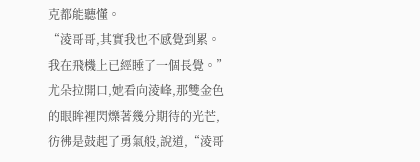克都能聽懂。
“淩哥哥,其實我也不感覺到累。我在飛機上已經睡了一個長覺。”尤朵拉開口,她看向淩峰,那雙金色的眼眸裡閃爍著幾分期待的光芒,彷彿是鼓起了勇氣般,說道,“淩哥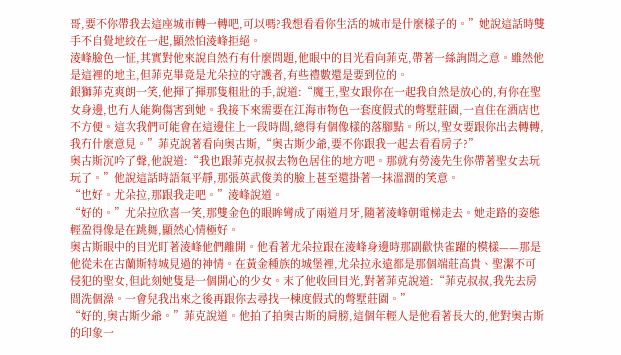哥,要不你帶我去這座城市轉一轉吧,可以嗎?我想看看你生活的城市是什麼樣子的。”她說這話時雙手不自覺地絞在一起,顯然怕淩峰拒絕。
淩峰臉色一怔,其實對他來說自然冇有什麼問題,他眼中的目光看向菲克,帶著一絲詢問之意。雖然他是這裡的地主,但菲克畢竟是尤朵拉的守護者,有些禮數還是要到位的。
銀獅菲克爽朗一笑,他揮了揮那隻粗壯的手,說道:“魔王,聖女跟你在一起我自然是放心的,有你在聖女身邊,也冇人能夠傷害到她。我接下來需要在江海市物色一套度假式的彆墅莊園,一直住在酒店也不方便。這次我們可能會在這邊住上一段時間,總得有個像樣的落腳點。所以,聖女要跟你出去轉轉,我冇什麼意見。”菲克說著看向奧古斯,“奧古斯少爺,要不你跟我一起去看看房子?”
奧古斯沉吟了聲,他說道:“我也跟菲克叔叔去物色居住的地方吧。那就有勞淩先生你帶著聖女去玩玩了。”他說這話時語氣平靜,那張英武俊美的臉上甚至還掛著一抹溫潤的笑意。
“也好。尤朵拉,那跟我走吧。”淩峰說道。
“好的。”尤朵拉欣喜一笑,那雙金色的眼眸彎成了兩道月牙,隨著淩峰朝電梯走去。她走路的姿態輕盈得像是在跳舞,顯然心情極好。
奧古斯眼中的目光盯著淩峰他們離開。他看著尤朵拉跟在淩峰身邊時那副歡快雀躍的模樣——那是他從未在古蘭斯特城見過的神情。在黃金種族的城堡裡,尤朵拉永遠都是那個端莊高貴、聖潔不可侵犯的聖女,但此刻她隻是一個開心的少女。末了他收回目光,對著菲克說道:“菲克叔叔,我先去房間洗個澡。一會兒我出來之後再跟你去尋找一棟度假式的彆墅莊園。”
“好的,奧古斯少爺。”菲克說道。他拍了拍奧古斯的肩膀,這個年輕人是他看著長大的,他對奧古斯的印象一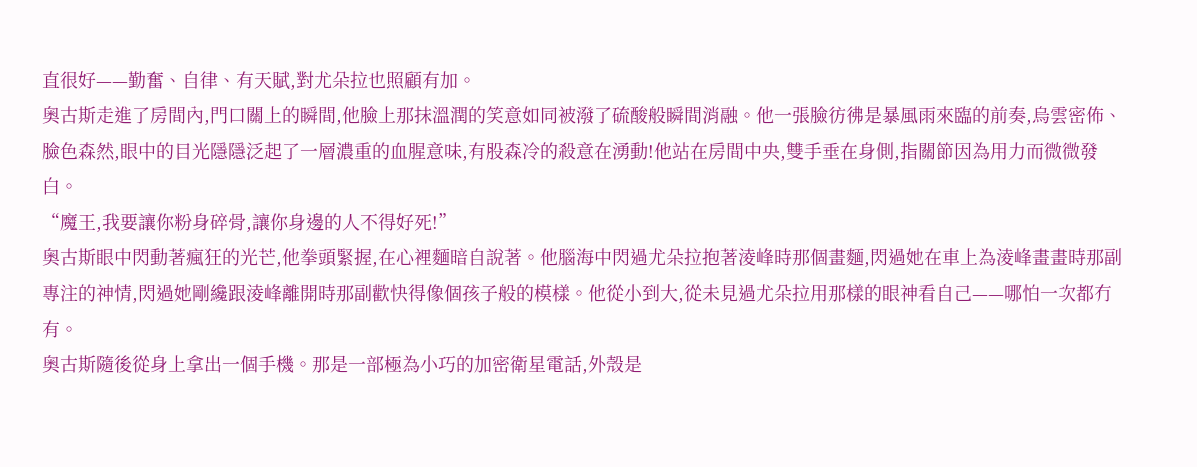直很好——勤奮、自律、有天賦,對尤朵拉也照顧有加。
奧古斯走進了房間內,門口關上的瞬間,他臉上那抹溫潤的笑意如同被潑了硫酸般瞬間消融。他一張臉彷彿是暴風雨來臨的前奏,烏雲密佈、臉色森然,眼中的目光隱隱泛起了一層濃重的血腥意味,有股森冷的殺意在湧動!他站在房間中央,雙手垂在身側,指關節因為用力而微微發白。
“魔王,我要讓你粉身碎骨,讓你身邊的人不得好死!”
奧古斯眼中閃動著瘋狂的光芒,他拳頭緊握,在心裡麵暗自說著。他腦海中閃過尤朵拉抱著淩峰時那個畫麵,閃過她在車上為淩峰畫畫時那副專注的神情,閃過她剛纔跟淩峰離開時那副歡快得像個孩子般的模樣。他從小到大,從未見過尤朵拉用那樣的眼神看自己——哪怕一次都冇有。
奧古斯隨後從身上拿出一個手機。那是一部極為小巧的加密衛星電話,外殼是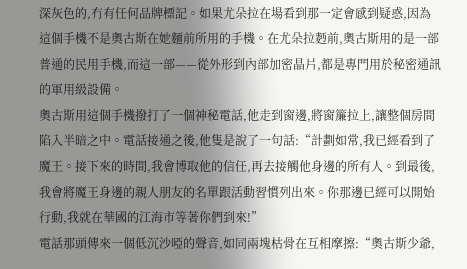深灰色的,冇有任何品牌標記。如果尤朵拉在場看到那一定會感到疑惑,因為這個手機不是奧古斯在她麵前所用的手機。在尤朵拉麪前,奧古斯用的是一部普通的民用手機,而這一部——從外形到內部加密晶片,都是專門用於秘密通訊的軍用級設備。
奧古斯用這個手機撥打了一個神秘電話,他走到窗邊,將窗簾拉上,讓整個房間陷入半暗之中。電話接通之後,他隻是說了一句話:“計劃如常,我已經看到了魔王。接下來的時間,我會博取他的信任,再去接觸他身邊的所有人。到最後,我會將魔王身邊的親人朋友的名單跟活動習慣列出來。你那邊已經可以開始行動,我就在華國的江海市等著你們到來!”
電話那頭傳來一個低沉沙啞的聲音,如同兩塊枯骨在互相摩擦:“奧古斯少爺,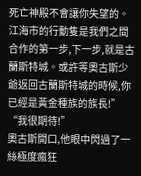死亡神殿不會讓你失望的。江海市的行動隻是我們之間合作的第一步,下一步,就是古蘭斯特城。或許等奧古斯少爺返回古蘭斯特城的時候,你已經是黃金種族的族長!”
“我很期待!”
奧古斯開口,他眼中閃過了一絲極度瘋狂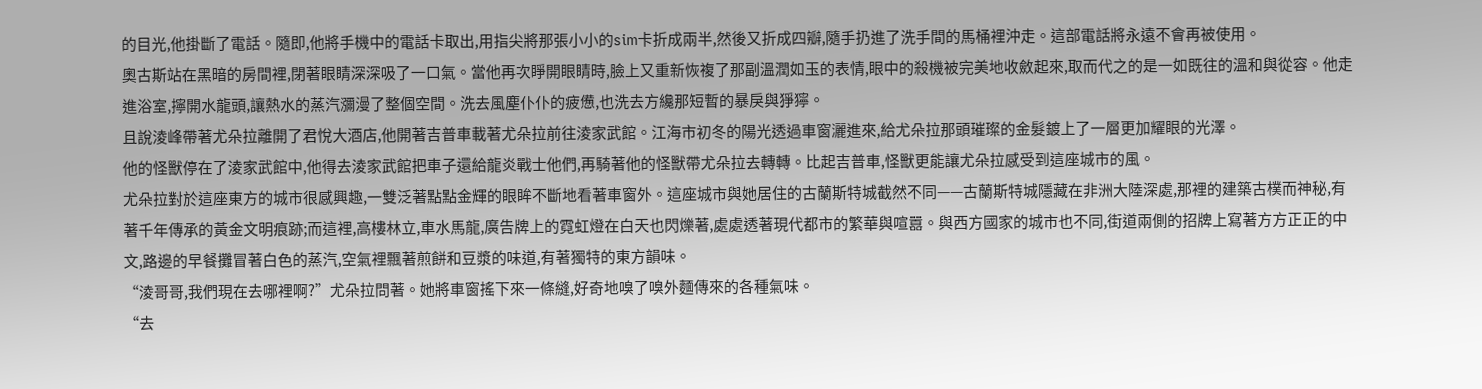的目光,他掛斷了電話。隨即,他將手機中的電話卡取出,用指尖將那張小小的sim卡折成兩半,然後又折成四瓣,隨手扔進了洗手間的馬桶裡沖走。這部電話將永遠不會再被使用。
奧古斯站在黑暗的房間裡,閉著眼睛深深吸了一口氣。當他再次睜開眼睛時,臉上又重新恢複了那副溫潤如玉的表情,眼中的殺機被完美地收斂起來,取而代之的是一如既往的溫和與從容。他走進浴室,擰開水龍頭,讓熱水的蒸汽瀰漫了整個空間。洗去風塵仆仆的疲憊,也洗去方纔那短暫的暴戾與猙獰。
且說淩峰帶著尤朵拉離開了君悅大酒店,他開著吉普車載著尤朵拉前往淩家武館。江海市初冬的陽光透過車窗灑進來,給尤朵拉那頭璀璨的金髮鍍上了一層更加耀眼的光澤。
他的怪獸停在了淩家武館中,他得去淩家武館把車子還給龍炎戰士他們,再騎著他的怪獸帶尤朵拉去轉轉。比起吉普車,怪獸更能讓尤朵拉感受到這座城市的風。
尤朵拉對於這座東方的城市很感興趣,一雙泛著點點金輝的眼眸不斷地看著車窗外。這座城市與她居住的古蘭斯特城截然不同——古蘭斯特城隱藏在非洲大陸深處,那裡的建築古樸而神秘,有著千年傳承的黃金文明痕跡;而這裡,高樓林立,車水馬龍,廣告牌上的霓虹燈在白天也閃爍著,處處透著現代都市的繁華與喧囂。與西方國家的城市也不同,街道兩側的招牌上寫著方方正正的中文,路邊的早餐攤冒著白色的蒸汽,空氣裡飄著煎餅和豆漿的味道,有著獨特的東方韻味。
“淩哥哥,我們現在去哪裡啊?”尤朵拉問著。她將車窗搖下來一條縫,好奇地嗅了嗅外麵傳來的各種氣味。
“去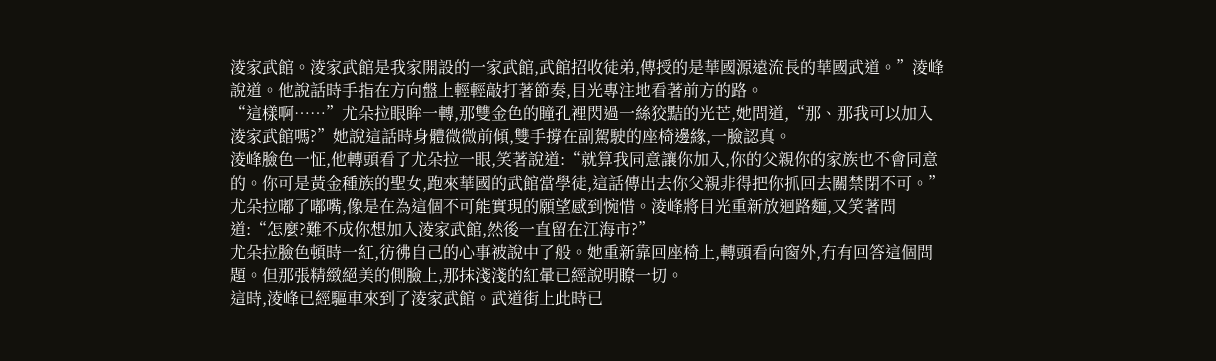淩家武館。淩家武館是我家開設的一家武館,武館招收徒弟,傳授的是華國源遠流長的華國武道。”淩峰說道。他說話時手指在方向盤上輕輕敲打著節奏,目光專注地看著前方的路。
“這樣啊……”尤朵拉眼眸一轉,那雙金色的瞳孔裡閃過一絲狡黠的光芒,她問道,“那、那我可以加入淩家武館嗎?”她說這話時身體微微前傾,雙手撐在副駕駛的座椅邊緣,一臉認真。
淩峰臉色一怔,他轉頭看了尤朵拉一眼,笑著說道:“就算我同意讓你加入,你的父親你的家族也不會同意的。你可是黃金種族的聖女,跑來華國的武館當學徒,這話傳出去你父親非得把你抓回去關禁閉不可。”
尤朵拉嘟了嘟嘴,像是在為這個不可能實現的願望感到惋惜。淩峰將目光重新放迴路麵,又笑著問道:“怎麼?難不成你想加入淩家武館,然後一直留在江海市?”
尤朵拉臉色頓時一紅,彷彿自己的心事被說中了般。她重新靠回座椅上,轉頭看向窗外,冇有回答這個問題。但那張精緻絕美的側臉上,那抹淺淺的紅暈已經說明瞭一切。
這時,淩峰已經驅車來到了淩家武館。武道街上此時已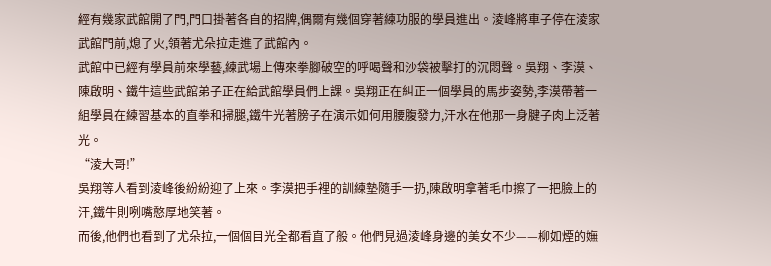經有幾家武館開了門,門口掛著各自的招牌,偶爾有幾個穿著練功服的學員進出。淩峰將車子停在淩家武館門前,熄了火,領著尤朵拉走進了武館內。
武館中已經有學員前來學藝,練武場上傳來拳腳破空的呼喝聲和沙袋被擊打的沉悶聲。吳翔、李漠、陳啟明、鐵牛這些武館弟子正在給武館學員們上課。吳翔正在糾正一個學員的馬步姿勢,李漠帶著一組學員在練習基本的直拳和掃腿,鐵牛光著膀子在演示如何用腰腹發力,汗水在他那一身腱子肉上泛著光。
“淩大哥!”
吳翔等人看到淩峰後紛紛迎了上來。李漠把手裡的訓練墊隨手一扔,陳啟明拿著毛巾擦了一把臉上的汗,鐵牛則咧嘴憨厚地笑著。
而後,他們也看到了尤朵拉,一個個目光全都看直了般。他們見過淩峰身邊的美女不少——柳如煙的嫵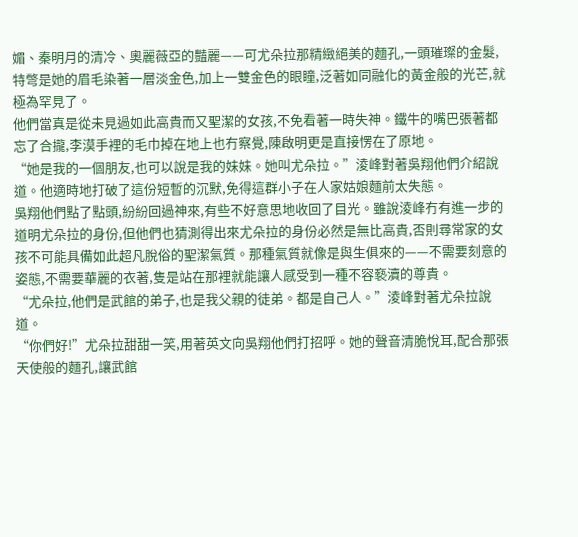媚、秦明月的清冷、奧麗薇亞的豔麗——可尤朵拉那精緻絕美的麵孔,一頭璀璨的金髮,特彆是她的眉毛染著一層淡金色,加上一雙金色的眼瞳,泛著如同融化的黃金般的光芒,就極為罕見了。
他們當真是從未見過如此高貴而又聖潔的女孩,不免看著一時失神。鐵牛的嘴巴張著都忘了合攏,李漠手裡的毛巾掉在地上也冇察覺,陳啟明更是直接愣在了原地。
“她是我的一個朋友,也可以說是我的妹妹。她叫尤朵拉。”淩峰對著吳翔他們介紹說道。他適時地打破了這份短暫的沉默,免得這群小子在人家姑娘麵前太失態。
吳翔他們點了點頭,紛紛回過神來,有些不好意思地收回了目光。雖說淩峰冇有進一步的道明尤朵拉的身份,但他們也猜測得出來尤朵拉的身份必然是無比高貴,否則尋常家的女孩不可能具備如此超凡脫俗的聖潔氣質。那種氣質就像是與生俱來的——不需要刻意的姿態,不需要華麗的衣著,隻是站在那裡就能讓人感受到一種不容褻瀆的尊貴。
“尤朵拉,他們是武館的弟子,也是我父親的徒弟。都是自己人。”淩峰對著尤朵拉說道。
“你們好!”尤朵拉甜甜一笑,用著英文向吳翔他們打招呼。她的聲音清脆悅耳,配合那張天使般的麵孔,讓武館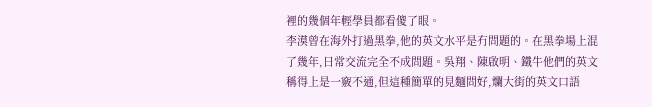裡的幾個年輕學員都看傻了眼。
李漠曾在海外打過黑拳,他的英文水平是冇問題的。在黑拳場上混了幾年,日常交流完全不成問題。吳翔、陳啟明、鐵牛他們的英文稱得上是一竅不通,但這種簡單的見麵問好,爛大街的英文口語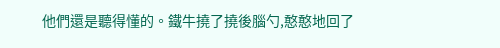他們還是聽得懂的。鐵牛撓了撓後腦勺,憨憨地回了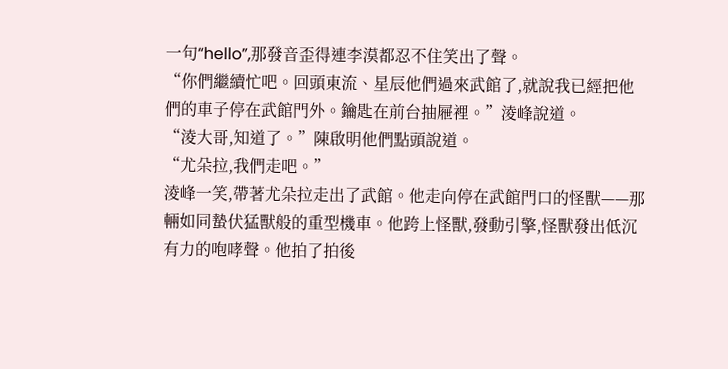一句“hello”,那發音歪得連李漠都忍不住笑出了聲。
“你們繼續忙吧。回頭東流、星辰他們過來武館了,就說我已經把他們的車子停在武館門外。鑰匙在前台抽屜裡。”淩峰說道。
“淩大哥,知道了。”陳啟明他們點頭說道。
“尤朵拉,我們走吧。”
淩峰一笑,帶著尤朵拉走出了武館。他走向停在武館門口的怪獸——那輛如同蟄伏猛獸般的重型機車。他跨上怪獸,發動引擎,怪獸發出低沉有力的咆哮聲。他拍了拍後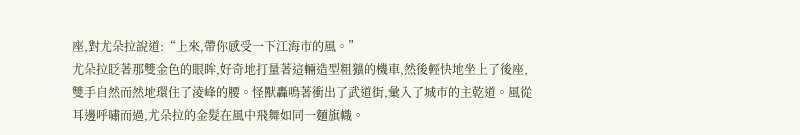座,對尤朵拉說道:“上來,帶你感受一下江海市的風。”
尤朵拉眨著那雙金色的眼眸,好奇地打量著這輛造型粗獷的機車,然後輕快地坐上了後座,雙手自然而然地環住了淩峰的腰。怪獸轟鳴著衝出了武道街,彙入了城市的主乾道。風從耳邊呼嘯而過,尤朵拉的金髮在風中飛舞如同一麵旗幟。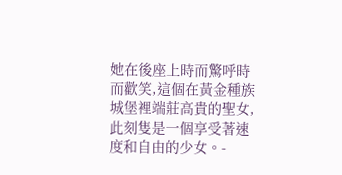她在後座上時而驚呼時而歡笑,這個在黃金種族城堡裡端莊高貴的聖女,此刻隻是一個享受著速度和自由的少女。-